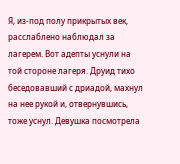Я, из-под полу прикрытых век, расслаблено наблюдал за лагерем. Вот адепты уснули на той стороне лагеря. Друид тихо беседовавший с дриадой, махнул на нее рукой и, отвернувшись, тоже уснул. Девушка посмотрела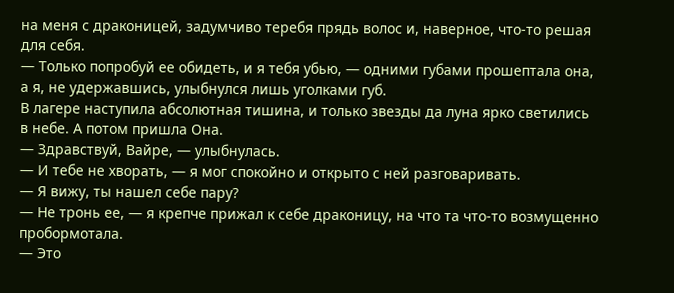на меня с драконицей, задумчиво теребя прядь волос и, наверное, что-то решая для себя.
— Только попробуй ее обидеть, и я тебя убью, — одними губами прошептала она, а я, не удержавшись, улыбнулся лишь уголками губ.
В лагере наступила абсолютная тишина, и только звезды да луна ярко светились в небе. А потом пришла Она.
— Здравствуй, Вайре, — улыбнулась.
— И тебе не хворать, — я мог спокойно и открыто с ней разговаривать.
— Я вижу, ты нашел себе пару?
— Не тронь ее, — я крепче прижал к себе драконицу, на что та что-то возмущенно пробормотала.
— Это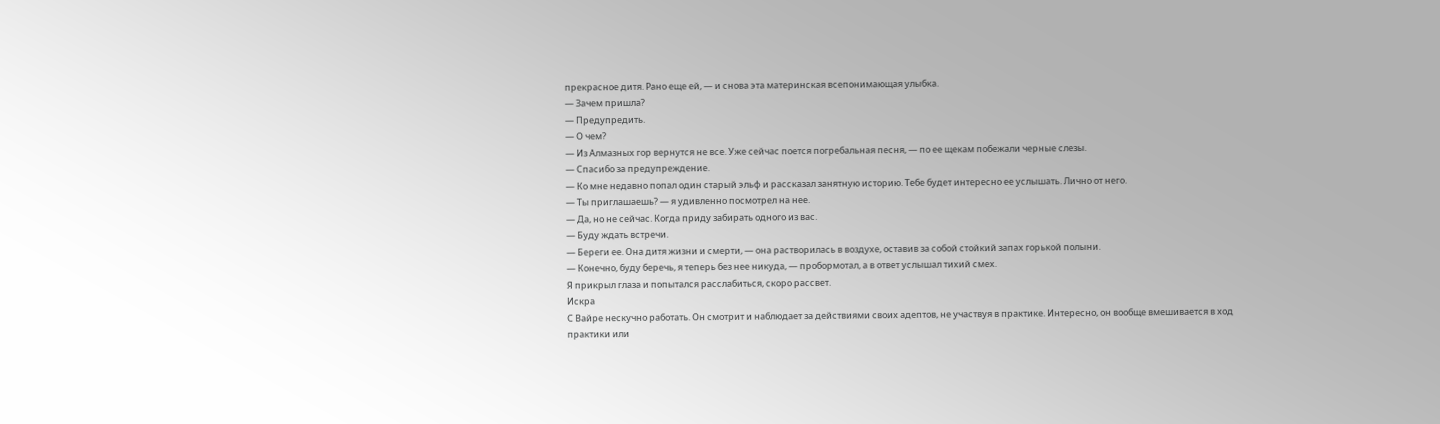прекрасное дитя. Рано еще ей, — и снова эта материнская всепонимающая улыбка.
— Зачем пришла?
— Предупредить.
— О чем?
— Из Алмазных гор вернутся не все. Уже сейчас поется погребальная песня, — по ее щекам побежали черные слезы.
— Спасибо за предупреждение.
— Ко мне недавно попал один старый эльф и рассказал занятную историю. Тебе будет интересно ее услышать. Лично от него.
— Ты приглашаешь? — я удивленно посмотрел на нее.
— Да, но не сейчас. Когда приду забирать одного из вас.
— Буду ждать встречи.
— Береги ее. Она дитя жизни и смерти, — она растворилась в воздухе, оставив за собой стойкий запах горькой полыни.
— Конечно, буду беречь, я теперь без нее никуда, — пробормотал, а в ответ услышал тихий смех.
Я прикрыл глаза и попытался расслабиться, скоро рассвет.
Искра
С Вайре нескучно работать. Он смотрит и наблюдает за действиями своих адептов, не участвуя в практике. Интересно, он вообще вмешивается в ход практики или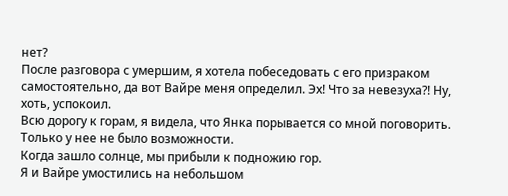нет?
После разговора с умершим, я хотела побеседовать с его призраком самостоятельно, да вот Вайре меня определил. Эх! Что за невезуха?! Ну, хоть, успокоил.
Всю дорогу к горам, я видела, что Янка порывается со мной поговорить. Только у нее не было возможности.
Когда зашло солнце, мы прибыли к подножию гор.
Я и Вайре умостились на небольшом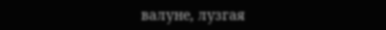валуне, лузгая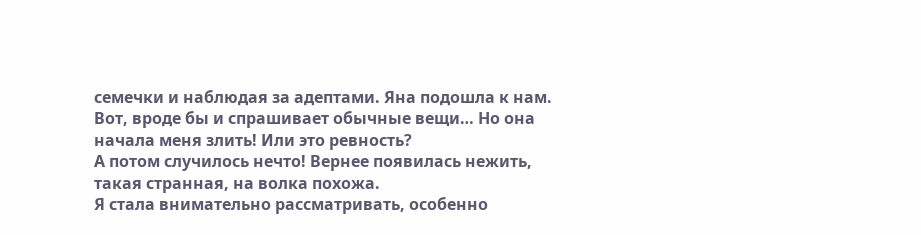семечки и наблюдая за адептами. Яна подошла к нам. Вот, вроде бы и спрашивает обычные вещи… Но она начала меня злить! Или это ревность?
А потом случилось нечто! Вернее появилась нежить, такая странная, на волка похожа.
Я стала внимательно рассматривать, особенно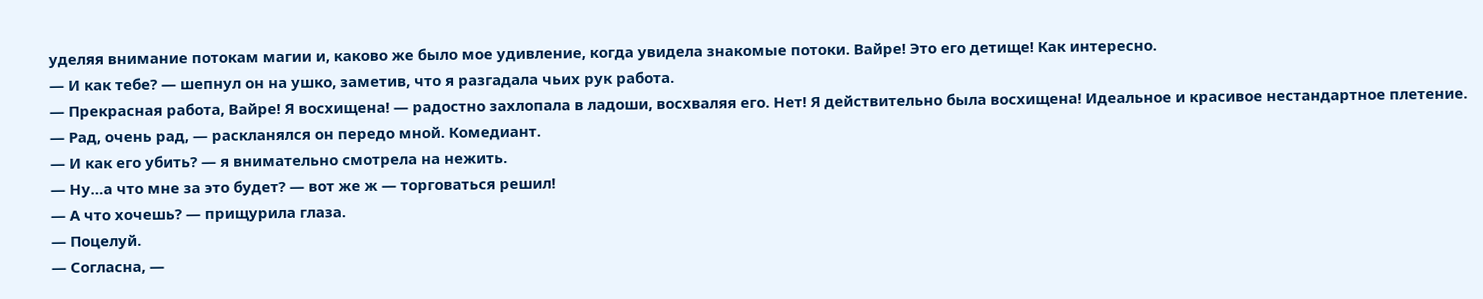уделяя внимание потокам магии и, каково же было мое удивление, когда увидела знакомые потоки. Вайре! Это его детище! Как интересно.
— И как тебе? — шепнул он на ушко, заметив, что я разгадала чьих рук работа.
— Прекрасная работа, Вайре! Я восхищена! — радостно захлопала в ладоши, восхваляя его. Нет! Я действительно была восхищена! Идеальное и красивое нестандартное плетение.
— Рад, очень рад, — раскланялся он передо мной. Комедиант.
— И как его убить? — я внимательно смотрела на нежить.
— Ну…а что мне за это будет? — вот же ж — торговаться решил!
— А что хочешь? — прищурила глаза.
— Поцелуй.
— Согласна, —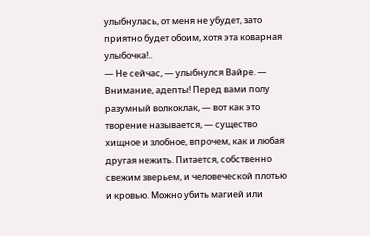улыбнулась, от меня не убудет, зато приятно будет обоим, хотя эта коварная улыбочка!..
— Не сейчас, — улыбнулся Вайре. — Внимание, адепты! Перед вами полу разумный волкоклак, — вот как это творение называется, — существо хищное и злобное, впрочем, как и любая другая нежить. Питается, собственно свежим зверьем, и человеческой плотью и кровью. Можно убить магией или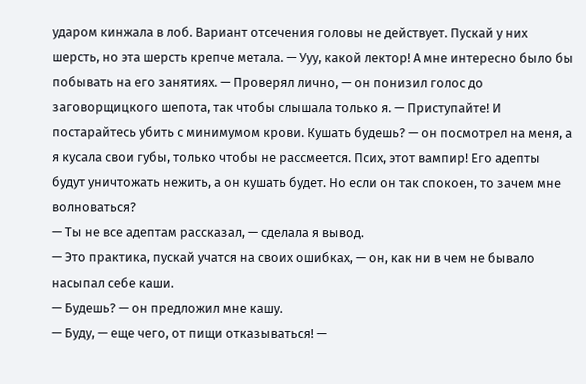ударом кинжала в лоб. Вариант отсечения головы не действует. Пускай у них шерсть, но эта шерсть крепче метала. — Ууу, какой лектор! А мне интересно было бы побывать на его занятиях. — Проверял лично, — он понизил голос до заговорщицкого шепота, так чтобы слышала только я. — Приступайте! И постарайтесь убить с минимумом крови. Кушать будешь? — он посмотрел на меня, а я кусала свои губы, только чтобы не рассмеется. Псих, этот вампир! Его адепты будут уничтожать нежить, а он кушать будет. Но если он так спокоен, то зачем мне волноваться?
— Ты не все адептам рассказал, — сделала я вывод.
— Это практика, пускай учатся на своих ошибках, — он, как ни в чем не бывало насыпал себе каши.
— Будешь? — он предложил мне кашу.
— Буду, — еще чего, от пищи отказываться! —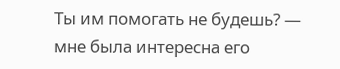Ты им помогать не будешь? — мне была интересна его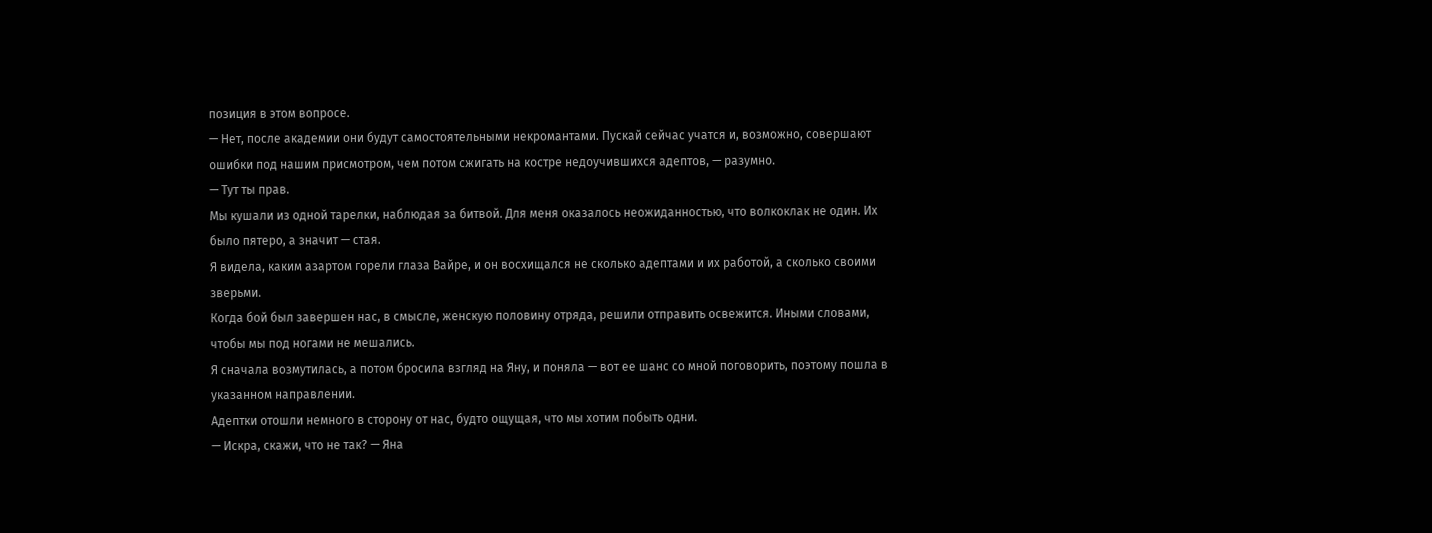позиция в этом вопросе.
— Нет, после академии они будут самостоятельными некромантами. Пускай сейчас учатся и, возможно, совершают ошибки под нашим присмотром, чем потом сжигать на костре недоучившихся адептов, — разумно.
— Тут ты прав.
Мы кушали из одной тарелки, наблюдая за битвой. Для меня оказалось неожиданностью, что волкоклак не один. Их было пятеро, а значит — стая.
Я видела, каким азартом горели глаза Вайре, и он восхищался не сколько адептами и их работой, а сколько своими зверьми.
Когда бой был завершен нас, в смысле, женскую половину отряда, решили отправить освежится. Иными словами, чтобы мы под ногами не мешались.
Я сначала возмутилась, а потом бросила взгляд на Яну, и поняла — вот ее шанс со мной поговорить, поэтому пошла в указанном направлении.
Адептки отошли немного в сторону от нас, будто ощущая, что мы хотим побыть одни.
— Искра, скажи, что не так? — Яна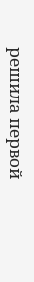решила первой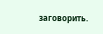заговорить.